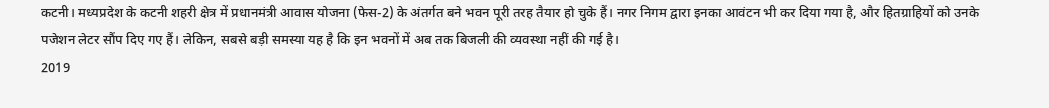कटनी। मध्यप्रदेश के कटनी शहरी क्षेत्र में प्रधानमंत्री आवास योजना (फेस-2) के अंतर्गत बने भवन पूरी तरह तैयार हो चुके हैं। नगर निगम द्वारा इनका आवंटन भी कर दिया गया है, और हितग्राहियों को उनके पजेशन लेटर सौंप दिए गए हैं। लेकिन, सबसे बड़ी समस्या यह है कि इन भवनों में अब तक बिजली की व्यवस्था नहीं की गई है।
2019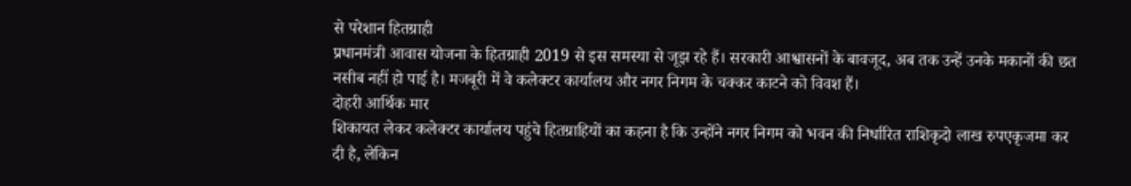से परेशान हितग्राही
प्रधानमंत्री आवास योजना के हितग्राही 2019 से इस समस्या से जूझ रहे हैं। सरकारी आश्वासनों के बावजूद, अब तक उन्हें उनके मकानों की छत नसीब नहीं हो पाई है। मजबूरी में वे कलेक्टर कार्यालय और नगर निगम के चक्कर काटने को विवश हैं।
दोहरी आर्थिक मार
शिकायत लेकर कलेक्टर कार्यालय पहुंचे हितग्राहियों का कहना है कि उन्होंने नगर निगम को भवन की निर्धारित राशिकृदो लाख रुपएकृजमा कर दी है, लेकिन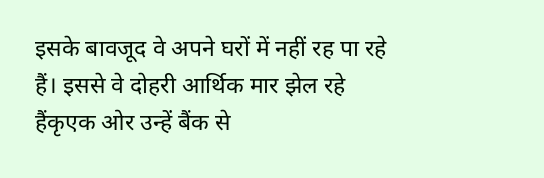इसके बावजूद वे अपने घरों में नहीं रह पा रहे हैं। इससे वे दोहरी आर्थिक मार झेल रहे हैंकृएक ओर उन्हें बैंक से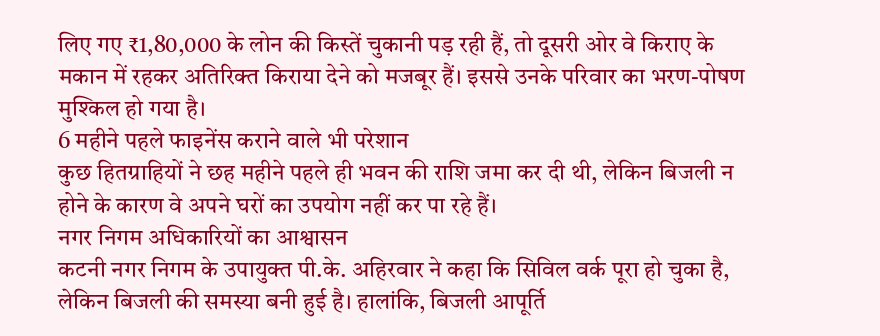लिए गए ₹1,80,000 के लोन की किस्तें चुकानी पड़ रही हैं, तो दूसरी ओर वे किराए के मकान में रहकर अतिरिक्त किराया देने को मजबूर हैं। इससे उनके परिवार का भरण-पोषण मुश्किल हो गया है।
6 महीने पहले फाइनेंस कराने वाले भी परेशान
कुछ हितग्राहियों ने छह महीने पहले ही भवन की राशि जमा कर दी थी, लेकिन बिजली न होने के कारण वे अपने घरों का उपयोग नहीं कर पा रहे हैं।
नगर निगम अधिकारियों का आश्वासन
कटनी नगर निगम के उपायुक्त पी.के. अहिरवार ने कहा कि सिविल वर्क पूरा हो चुका है, लेकिन बिजली की समस्या बनी हुई है। हालांकि, बिजली आपूर्ति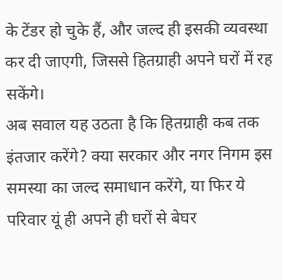के टेंडर हो चुके हैं, और जल्द ही इसकी व्यवस्था कर दी जाएगी, जिससे हितग्राही अपने घरों में रह सकेंगे।
अब सवाल यह उठता है कि हितग्राही कब तक इंतजार करेंगे? क्या सरकार और नगर निगम इस समस्या का जल्द समाधान करेंगे, या फिर ये परिवार यूं ही अपने ही घरों से बेघर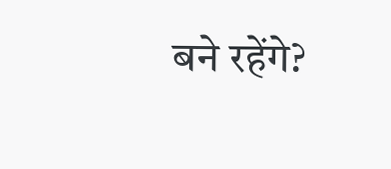बने रहेंगे?